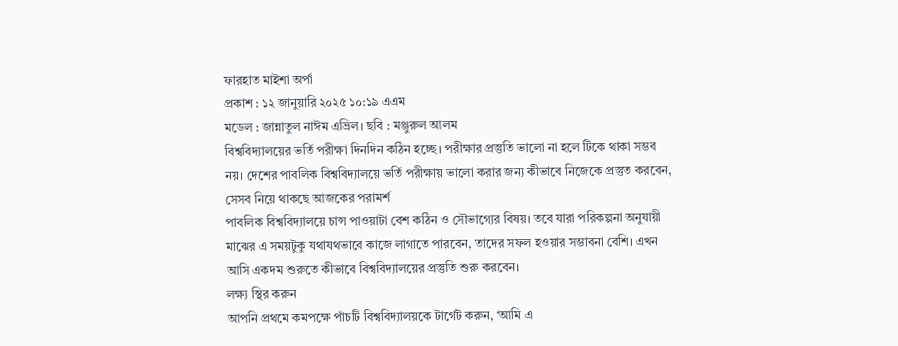ফারহাত মাইশা অর্পা
প্রকাশ : ১২ জানুয়ারি ২০২৫ ১০:১৯ এএম
মডেল : জান্নাতুল নাঈম এভ্রিল। ছবি : মঞ্জুরুল আলম
বিশ্ববিদ্যালয়ের ভর্তি পরীক্ষা দিনদিন কঠিন হচ্ছে। পরীক্ষার প্রস্তুতি ভালো না হলে টিকে থাকা সম্ভব নয়। দেশের পাবলিক বিশ্ববিদ্যালয়ে ভর্তি পরীক্ষায় ভালো করার জন্য কীভাবে নিজেকে প্রস্তুত করবেন, সেসব নিয়ে থাকছে আজকের পরামর্শ
পাবলিক বিশ্ববিদ্যালয়ে চান্স পাওয়াটা বেশ কঠিন ও সৌভাগ্যের বিষয়। তবে যারা পরিকল্পনা অনুযায়ী মাঝের এ সময়টুকু যথাযথভাবে কাজে লাগাতে পারবেন, তাদের সফল হওয়ার সম্ভাবনা বেশি। এখন আসি একদম শুরুতে কীভাবে বিশ্ববিদ্যালয়ের প্রস্তুতি শুরু করবেন।
লক্ষ্য স্থির করুন
আপনি প্রথমে কমপক্ষে পাঁচটি বিশ্ববিদ্যালয়কে টার্গেট করুন, ‘আমি এ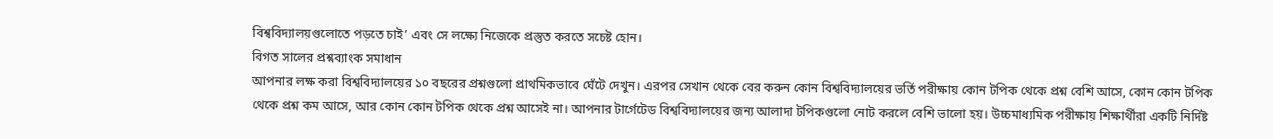বিশ্ববিদ্যালয়গুলোতে পড়তে চাই’ এবং সে লক্ষ্যে নিজেকে প্রস্তুত করতে সচেষ্ট হোন।
বিগত সালের প্রশ্নব্যাংক সমাধান
আপনার লক্ষ করা বিশ্ববিদ্যালয়ের ১০ বছরের প্রশ্নগুলো প্রাথমিকভাবে ঘেঁটে দেখুন। এরপর সেখান থেকে বের করুন কোন বিশ্ববিদ্যালয়ের ভর্তি পরীক্ষায় কোন টপিক থেকে প্রশ্ন বেশি আসে, কোন কোন টপিক থেকে প্রশ্ন কম আসে, আর কোন কোন টপিক থেকে প্রশ্ন আসেই না। আপনার টার্গেটেড বিশ্ববিদ্যালয়ের জন্য আলাদা টপিকগুলো নোট করলে বেশি ভালো হয়। উচ্চমাধ্যমিক পরীক্ষায় শিক্ষার্থীরা একটি নির্দিষ্ট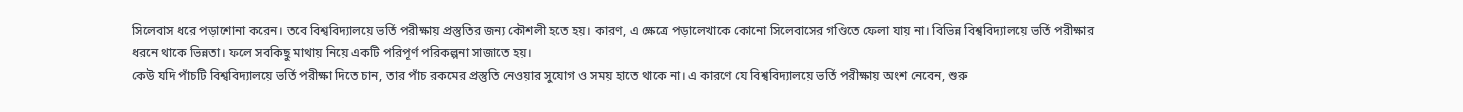সিলেবাস ধরে পড়াশোনা করেন। তবে বিশ্ববিদ্যালয়ে ভর্তি পরীক্ষায় প্রস্তুতির জন্য কৌশলী হতে হয়। কারণ, এ ক্ষেত্রে পড়ালেখাকে কোনো সিলেবাসের গণ্ডিতে ফেলা যায় না। বিভিন্ন বিশ্ববিদ্যালয়ে ভর্তি পরীক্ষার ধরনে থাকে ভিন্নতা। ফলে সবকিছু মাথায় নিয়ে একটি পরিপূর্ণ পরিকল্পনা সাজাতে হয়।
কেউ যদি পাঁচটি বিশ্ববিদ্যালয়ে ভর্তি পরীক্ষা দিতে চান, তার পাঁচ রকমের প্রস্তুতি নেওয়ার সুযোগ ও সময় হাতে থাকে না। এ কারণে যে বিশ্ববিদ্যালয়ে ভর্তি পরীক্ষায় অংশ নেবেন, শুরু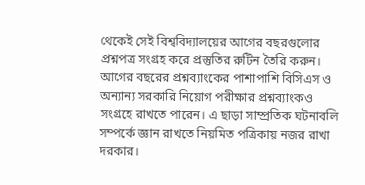থেকেই সেই বিশ্ববিদ্যালয়ের আগের বছরগুলোর প্রশ্নপত্র সংগ্রহ করে প্রস্তুতির রুটিন তৈরি করুন। আগের বছরের প্রশ্নব্যাংকের পাশাপাশি বিসিএস ও অন্যান্য সরকারি নিয়োগ পরীক্ষার প্রশ্নব্যাংকও সংগ্রহে রাখতে পারেন। এ ছাড়া সাম্প্রতিক ঘটনাবলি সম্পর্কে জ্ঞান রাখতে নিয়মিত পত্রিকায় নজর রাখা দরকার।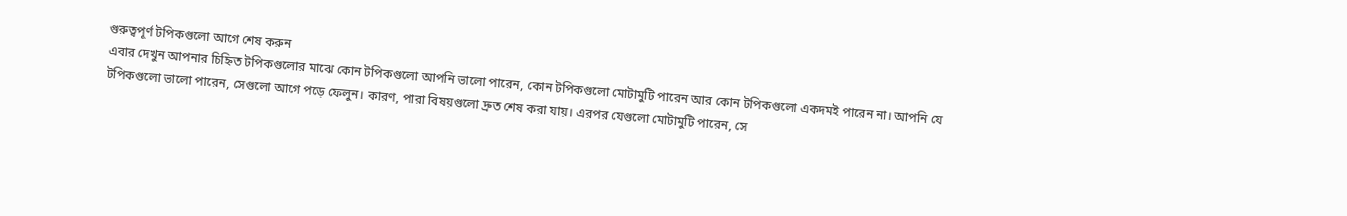গুরুত্বপূর্ণ টপিকগুলো আগে শেষ করুন
এবার দেখুন আপনার চিহ্নিত টপিকগুলোর মাঝে কোন টপিকগুলো আপনি ভালো পারেন, কোন টপিকগুলো মোটামুটি পারেন আর কোন টপিকগুলো একদমই পারেন না। আপনি যে টপিকগুলো ভালো পারেন, সেগুলো আগে পড়ে ফেলুন। কারণ, পারা বিষয়গুলো দ্রুত শেষ করা যায়। এরপর যেগুলো মোটামুটি পারেন, সে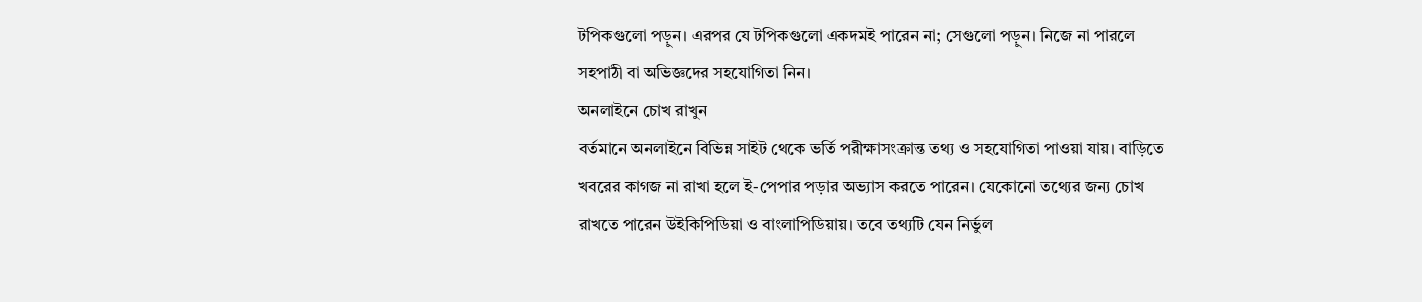টপিকগুলো পড়ুন। এরপর যে টপিকগুলো একদমই পারেন না; সেগুলো পড়ুন। নিজে না পারলে সহপাঠী বা অভিজ্ঞদের সহযোগিতা নিন।
অনলাইনে চোখ রাখুন
বর্তমানে অনলাইনে বিভিন্ন সাইট থেকে ভর্তি পরীক্ষাসংক্রান্ত তথ্য ও সহযোগিতা পাওয়া যায়। বাড়িতে খবরের কাগজ না রাখা হলে ই-পেপার পড়ার অভ্যাস করতে পারেন। যেকোনো তথ্যের জন্য চোখ রাখতে পারেন উইকিপিডিয়া ও বাংলাপিডিয়ায়। তবে তথ্যটি যেন নির্ভুল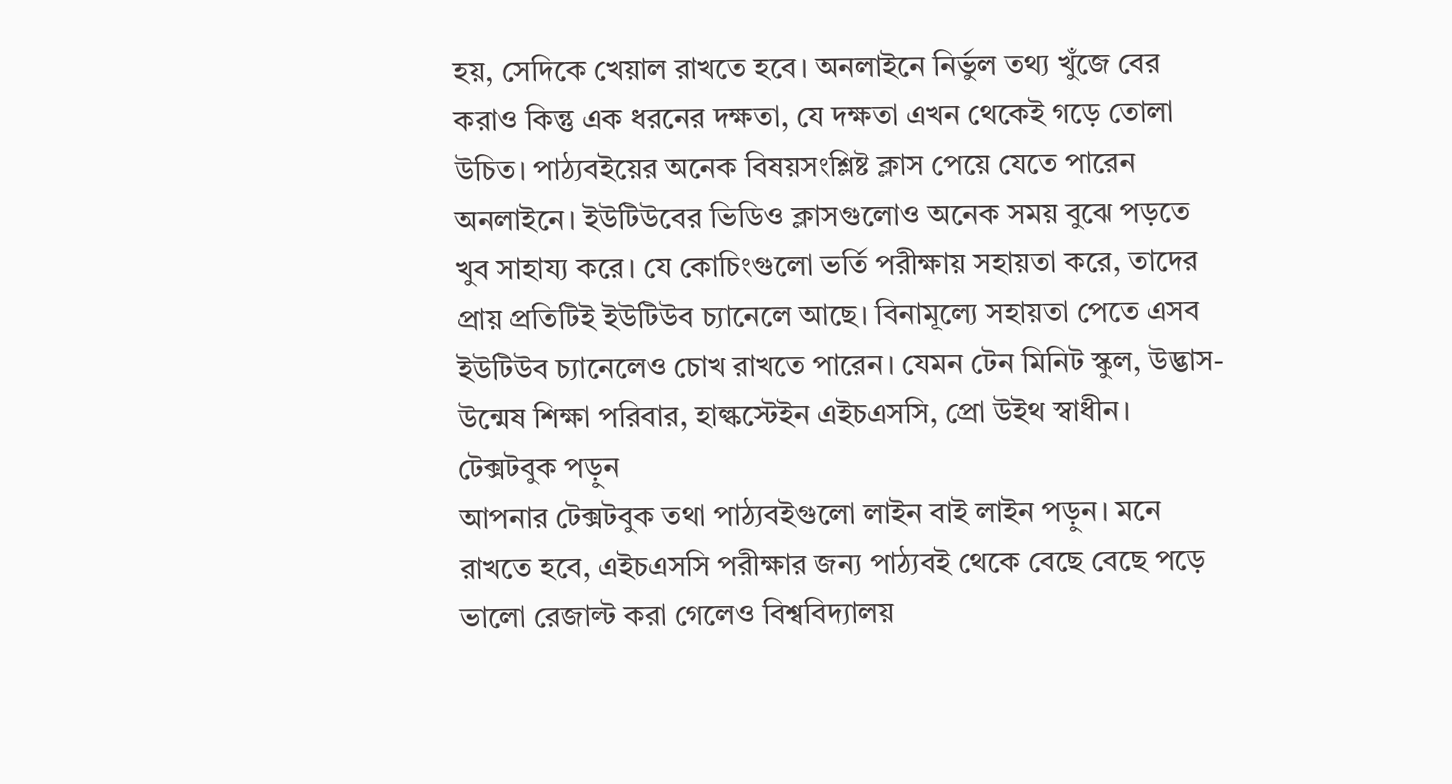হয়, সেদিকে খেয়াল রাখতে হবে। অনলাইনে নির্ভুল তথ্য খুঁজে বের করাও কিন্তু এক ধরনের দক্ষতা, যে দক্ষতা এখন থেকেই গড়ে তোলা উচিত। পাঠ্যবইয়ের অনেক বিষয়সংশ্লিষ্ট ক্লাস পেয়ে যেতে পারেন অনলাইনে। ইউটিউবের ভিডিও ক্লাসগুলোও অনেক সময় বুঝে পড়তে খুব সাহায্য করে। যে কোচিংগুলো ভর্তি পরীক্ষায় সহায়তা করে, তাদের প্রায় প্রতিটিই ইউটিউব চ্যানেলে আছে। বিনামূল্যে সহায়তা পেতে এসব ইউটিউব চ্যানেলেও চোখ রাখতে পারেন। যেমন টেন মিনিট স্কুল, উদ্ভাস-উন্মেষ শিক্ষা পরিবার, হাল্কস্টেইন এইচএসসি, প্রো উইথ স্বাধীন।
টেক্সটবুক পড়ুন
আপনার টেক্সটবুক তথা পাঠ্যবইগুলো লাইন বাই লাইন পড়ুন। মনে রাখতে হবে, এইচএসসি পরীক্ষার জন্য পাঠ্যবই থেকে বেছে বেছে পড়ে ভালো রেজাল্ট করা গেলেও বিশ্ববিদ্যালয়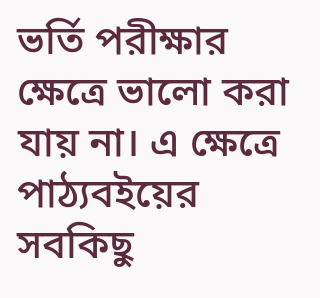ভর্তি পরীক্ষার ক্ষেত্রে ভালো করা যায় না। এ ক্ষেত্রে পাঠ্যবইয়ের সবকিছু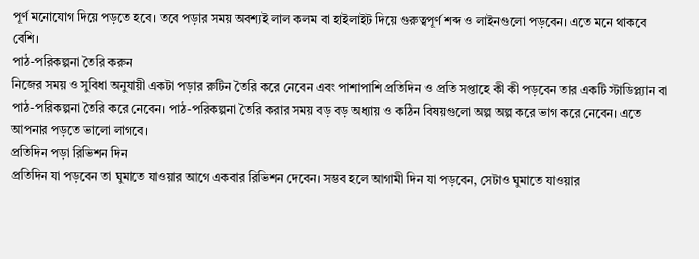পূর্ণ মনোযোগ দিয়ে পড়তে হবে। তবে পড়ার সময় অবশ্যই লাল কলম বা হাইলাইট দিয়ে গুরুত্বপূর্ণ শব্দ ও লাইনগুলো পড়বেন। এতে মনে থাকবে বেশি।
পাঠ-পরিকল্পনা তৈরি করুন
নিজের সময় ও সুবিধা অনুযায়ী একটা পড়ার রুটিন তৈরি করে নেবেন এবং পাশাপাশি প্রতিদিন ও প্রতি সপ্তাহে কী কী পড়বেন তার একটি স্টাডিপ্ল্যান বা পাঠ-পরিকল্পনা তৈরি করে নেবেন। পাঠ-পরিকল্পনা তৈরি করার সময় বড় বড় অধ্যায় ও কঠিন বিষয়গুলো অল্প অল্প করে ভাগ করে নেবেন। এতে আপনার পড়তে ভালো লাগবে।
প্রতিদিন পড়া রিভিশন দিন
প্রতিদিন যা পড়বেন তা ঘুমাতে যাওয়ার আগে একবার রিভিশন দেবেন। সম্ভব হলে আগামী দিন যা পড়বেন, সেটাও ঘুমাতে যাওয়ার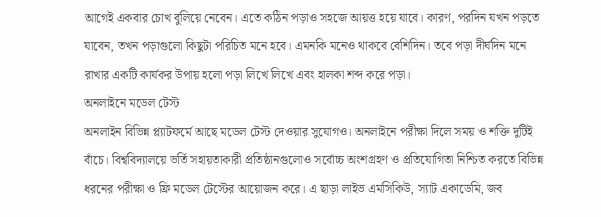আগেই একবার চোখ বুলিয়ে নেবেন। এতে কঠিন পড়াও সহজে আয়ত্ত হয়ে যাবে। কারণ, পরদিন যখন পড়তে যাবেন, তখন পড়াগুলো কিছুটা পরিচিত মনে হবে। এমনকি মনেও থাকবে বেশিদিন। তবে পড়া দীর্ঘদিন মনে রাখার একটি কার্যকর উপায় হলো পড়া লিখে লিখে এবং হালকা শব্দ করে পড়া।
অনলাইনে মডেল টেস্ট
অনলাইন বিভিন্ন প্ল্যাটফর্মে আছে মডেল টেস্ট দেওয়ার সুযোগও। অনলাইনে পরীক্ষা দিলে সময় ও শক্তি দুটিই বাঁচে। বিশ্ববিদ্যালয়ে ভর্তি সহায়তাকারী প্রতিষ্ঠানগুলোও সর্বোচ্চ অংশগ্রহণ ও প্রতিযোগিতা নিশ্চিত করতে বিভিন্ন ধরনের পরীক্ষা ও ফ্রি মডেল টেস্টের আয়োজন করে। এ ছাড়া লাইভ এমসিকিউ, স্যাট একাডেমি, জব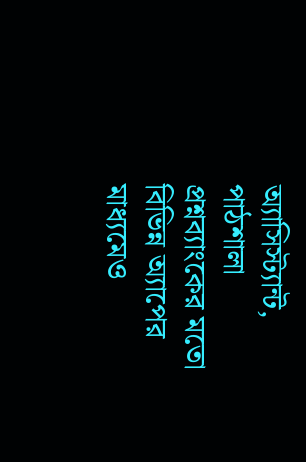অ্যাসিস্ট্যান্ট, পাঠশালা প্রশ্নব্যাংকের মতো বিভিন্ন অ্যাপের মাধ্যমেও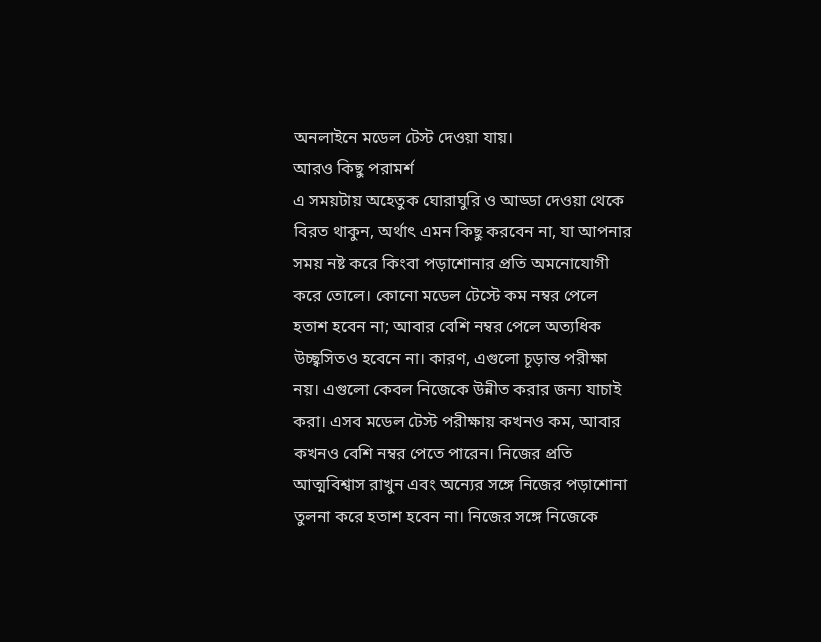অনলাইনে মডেল টেস্ট দেওয়া যায়।
আরও কিছু পরামর্শ
এ সময়টায় অহেতুক ঘোরাঘুরি ও আড্ডা দেওয়া থেকে বিরত থাকুন, অর্থাৎ এমন কিছু করবেন না, যা আপনার সময় নষ্ট করে কিংবা পড়াশোনার প্রতি অমনোযোগী করে তোলে। কোনো মডেল টেস্টে কম নম্বর পেলে হতাশ হবেন না; আবার বেশি নম্বর পেলে অত্যধিক উচ্ছ্বসিতও হবেনে না। কারণ, এগুলো চূড়ান্ত পরীক্ষা নয়। এগুলো কেবল নিজেকে উন্নীত করার জন্য যাচাই করা। এসব মডেল টেস্ট পরীক্ষায় কখনও কম, আবার কখনও বেশি নম্বর পেতে পারেন। নিজের প্রতি আত্মবিশ্বাস রাখুন এবং অন্যের সঙ্গে নিজের পড়াশোনা তুলনা করে হতাশ হবেন না। নিজের সঙ্গে নিজেকে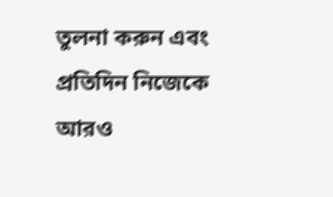তুলনা করুন এবং প্রতিদিন নিজেকে আরও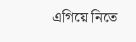এগিয়ে নিতে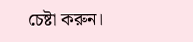চেষ্টা করুন।